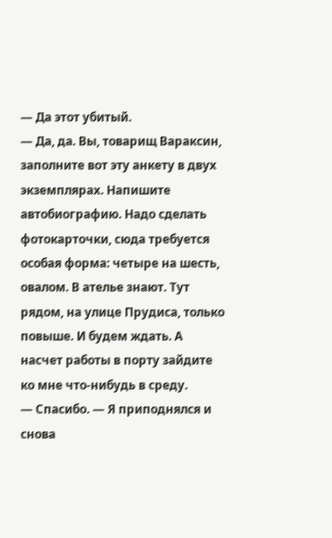— Да этот убитый.
— Да, да. Вы, товарищ Вараксин, заполните вот эту анкету в двух экземплярах. Напишите автобиографию. Надо сделать фотокарточки, сюда требуется особая форма: четыре на шесть, овалом. В ателье знают. Тут рядом, на улице Прудиса, только повыше. И будем ждать. А насчет работы в порту зайдите ко мне что-нибудь в среду.
— Спасибо. — Я приподнялся и снова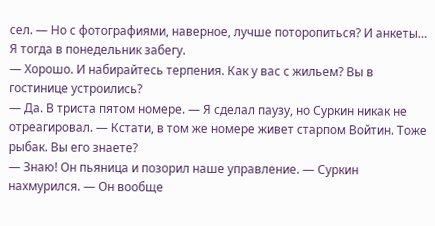сел. — Но с фотографиями, наверное, лучше поторопиться? И анкеты… Я тогда в понедельник забегу.
— Хорошо. И набирайтесь терпения. Как у вас с жильем? Вы в гостинице устроились?
— Да. В триста пятом номере. — Я сделал паузу, но Суркин никак не отреагировал. — Кстати, в том же номере живет старпом Войтин. Тоже рыбак. Вы его знаете?
— Знаю! Он пьяница и позорил наше управление. — Суркин нахмурился. — Он вообще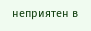неприятен в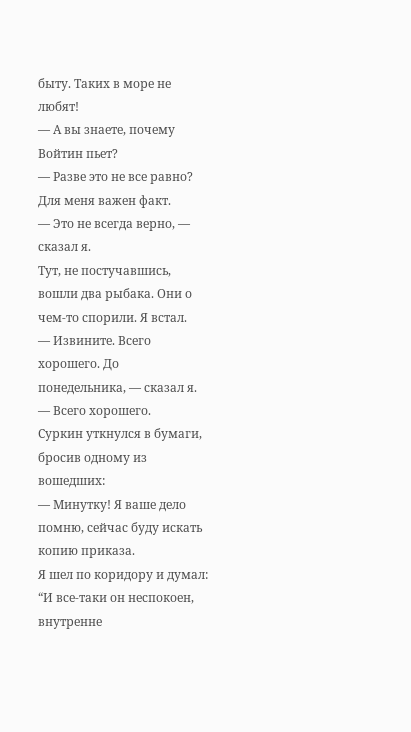быту. Таких в море не любят!
— А вы знаете, почему Войтин пьет?
— Разве это не все равно? Для меня важен факт.
— Это не всегда верно, — сказал я.
Тут, не постучавшись, вошли два рыбака. Они о чем-то спорили. Я встал.
— Извините. Всего хорошего. До понедельника, — сказал я.
— Всего хорошего.
Суркин уткнулся в бумаги, бросив одному из вошедших:
— Минутку! Я ваше дело помню, сейчас буду искать копию приказа.
Я шел по коридору и думал: “И все-таки он неспокоен, внутренне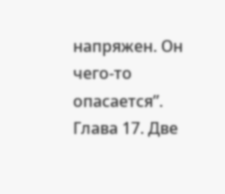напряжен. Он чего-то опасается”.
Глава 17. Две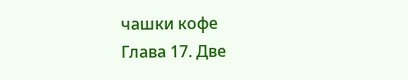чашки кофе
Глава 17. Две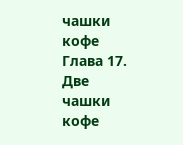чашки кофе
Глава 17. Две чашки кофе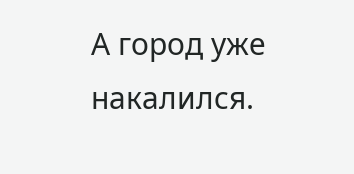А город уже накалился.